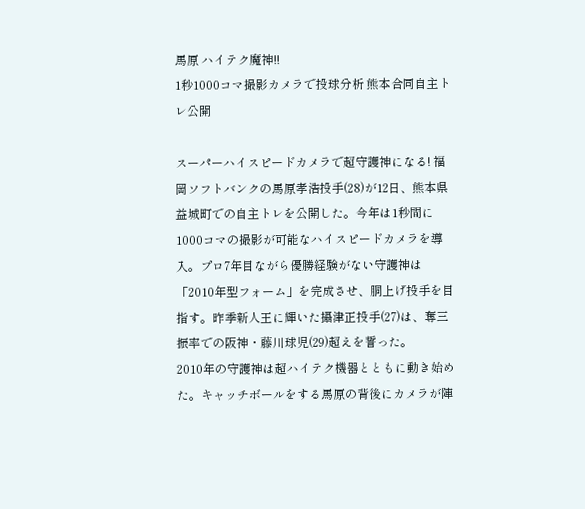馬原 ハイテク魔神!!
1秒1000コマ撮影カメラで投球分析 熊本合同自主トレ公開

スーパーハイスピードカメラで超守護神になる! 福岡ソフトバンクの馬原孝浩投手(28)が12日、熊本県益城町での自主トレを公開した。今年は1秒間に1000コマの撮影が可能なハイスピードカメラを導入。プロ7年目ながら優勝経験がない守護神は「2010年型フォーム」を完成させ、胴上げ投手を目指す。昨季新人王に輝いた攝津正投手(27)は、奪三振率での阪神・藤川球児(29)超えを誓った。
2010年の守護神は超ハイテク機器とともに動き始めた。キャッチボールをする馬原の背後にカメラが陣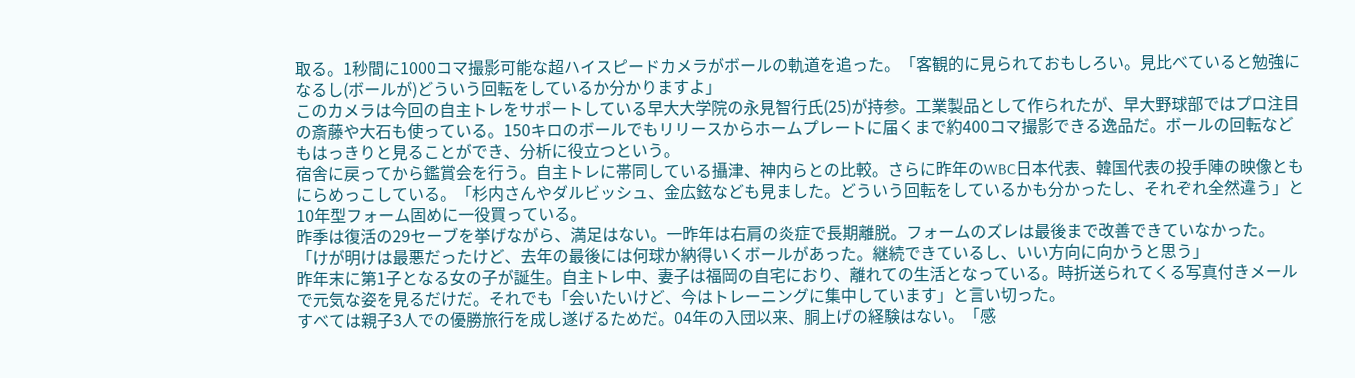取る。1秒間に1000コマ撮影可能な超ハイスピードカメラがボールの軌道を追った。「客観的に見られておもしろい。見比べていると勉強になるし(ボールが)どういう回転をしているか分かりますよ」
このカメラは今回の自主トレをサポートしている早大大学院の永見智行氏(25)が持参。工業製品として作られたが、早大野球部ではプロ注目の斎藤や大石も使っている。150キロのボールでもリリースからホームプレートに届くまで約400コマ撮影できる逸品だ。ボールの回転などもはっきりと見ることができ、分析に役立つという。
宿舎に戻ってから鑑賞会を行う。自主トレに帯同している攝津、神内らとの比較。さらに昨年のWBC日本代表、韓国代表の投手陣の映像ともにらめっこしている。「杉内さんやダルビッシュ、金広鉉なども見ました。どういう回転をしているかも分かったし、それぞれ全然違う」と10年型フォーム固めに一役買っている。
昨季は復活の29セーブを挙げながら、満足はない。一昨年は右肩の炎症で長期離脱。フォームのズレは最後まで改善できていなかった。「けが明けは最悪だったけど、去年の最後には何球か納得いくボールがあった。継続できているし、いい方向に向かうと思う」
昨年末に第1子となる女の子が誕生。自主トレ中、妻子は福岡の自宅におり、離れての生活となっている。時折送られてくる写真付きメールで元気な姿を見るだけだ。それでも「会いたいけど、今はトレーニングに集中しています」と言い切った。
すべては親子3人での優勝旅行を成し遂げるためだ。04年の入団以来、胴上げの経験はない。「感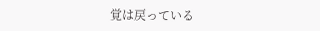覚は戻っている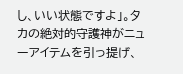し、いい状態ですよ」。タカの絶対的守護神がニューアイテムを引っ提げ、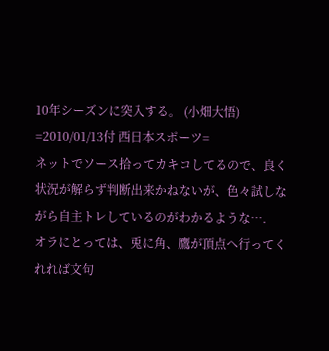10年シーズンに突入する。 (小畑大悟)
=2010/01/13付 西日本スポーツ=
ネットでソース拾ってカキコしてるので、良く状況が解らず判断出来かねないが、色々試しながら自主トレしているのがわかるような….
オラにとっては、兎に角、鷹が頂点へ行ってくれれば文句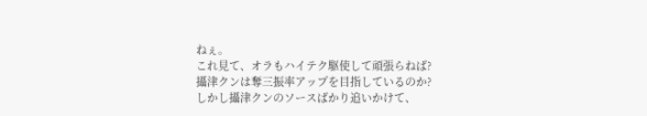ねぇ。
これ見て、オラもハイテク駆使して頑張らねば?
攝津クンは奪三振率アップを目指しているのか?
しかし攝津クンのソースばかり追いかけて、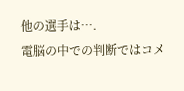他の選手は….
電脳の中での判断ではコメ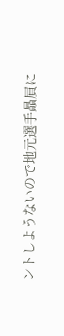ントしようないので地元選手贔屓に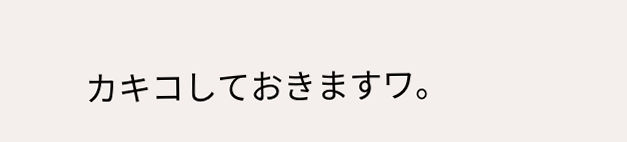カキコしておきますワ。